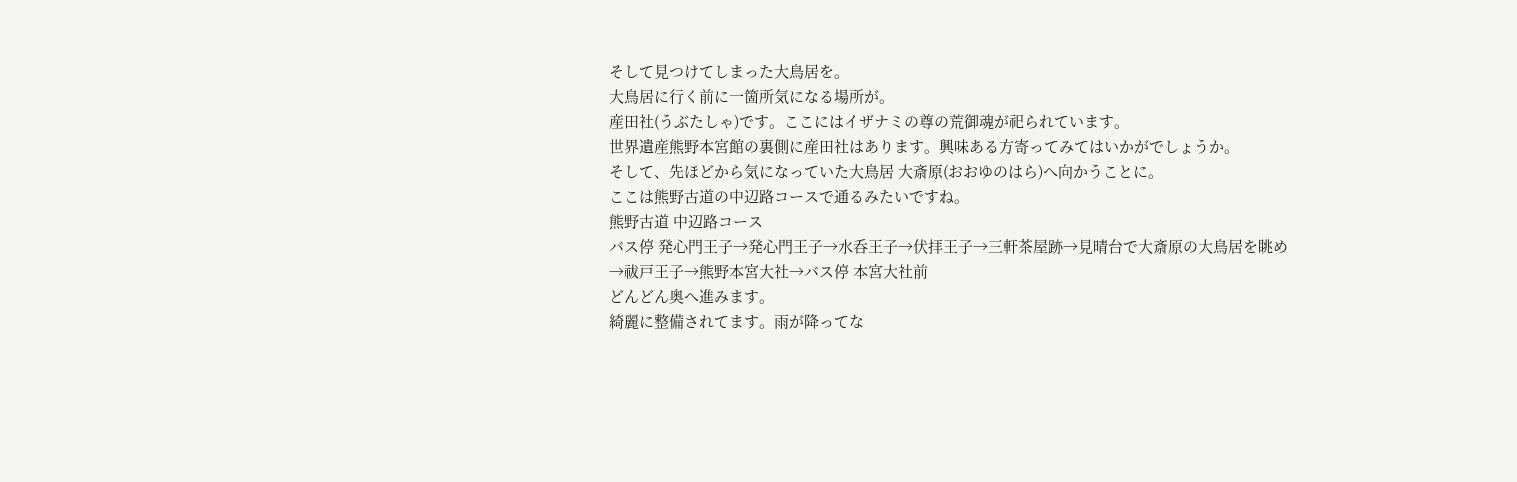そして見つけてしまった大鳥居を。
大鳥居に行く前に一箇所気になる場所が。
産田社(うぶたしゃ)です。ここにはイザナミの尊の荒御魂が祀られています。
世界遺産熊野本宮館の裏側に産田社はあります。興味ある方寄ってみてはいかがでしょうか。
そして、先ほどから気になっていた大鳥居 大斎原(おおゆのはら)へ向かうことに。
ここは熊野古道の中辺路コースで通るみたいですね。
熊野古道 中辺路コース
バス停 発心門王子→発心門王子→水呑王子→伏拝王子→三軒茶屋跡→見晴台で大斎原の大鳥居を眺め
→祓戸王子→熊野本宮大社→バス停 本宮大社前
どんどん奥へ進みます。
綺麗に整備されてます。雨が降ってな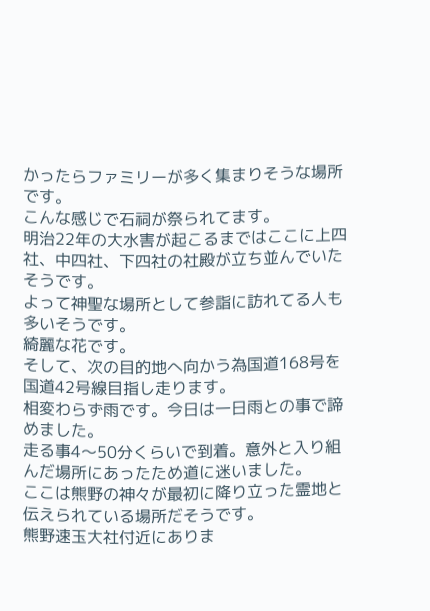かったらファミリーが多く集まりそうな場所です。
こんな感じで石祠が祭られてます。
明治22年の大水害が起こるまではここに上四社、中四社、下四社の社殿が立ち並んでいたそうです。
よって神聖な場所として参詣に訪れてる人も多いそうです。
綺麗な花です。
そして、次の目的地へ向かう為国道168号を国道42号線目指し走ります。
相変わらず雨です。今日は一日雨との事で諦めました。
走る事4〜50分くらいで到着。意外と入り組んだ場所にあったため道に迷いました。
ここは熊野の神々が最初に降り立った霊地と伝えられている場所だそうです。
熊野速玉大社付近にありま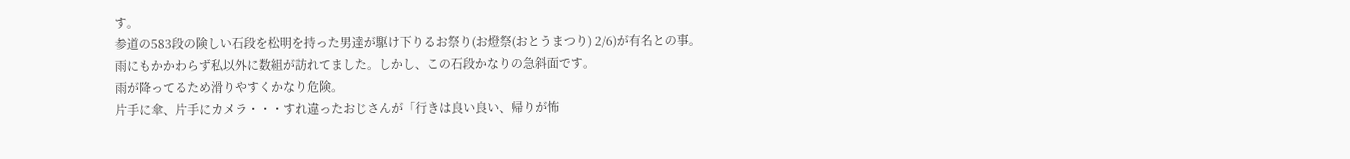す。
参道の583段の険しい石段を松明を持った男達が駆け下りるお祭り(お燈祭(おとうまつり) 2/6)が有名との事。
雨にもかかわらず私以外に数組が訪れてました。しかし、この石段かなりの急斜面です。
雨が降ってるため滑りやすくかなり危険。
片手に傘、片手にカメラ・・・すれ違ったおじさんが「行きは良い良い、帰りが怖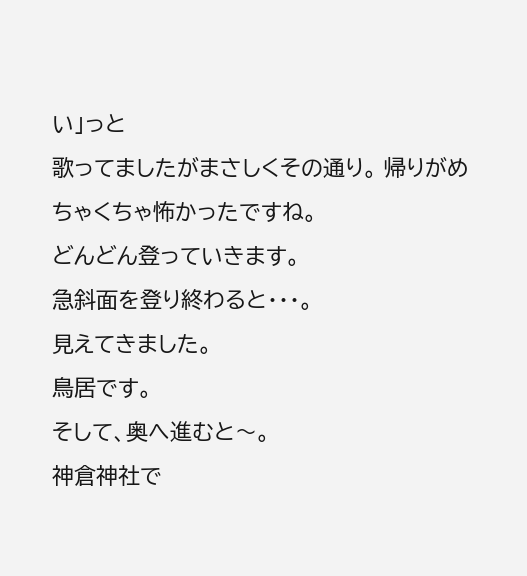い」っと
歌ってましたがまさしくその通り。 帰りがめちゃくちゃ怖かったですね。
どんどん登っていきます。
急斜面を登り終わると・・・。
見えてきました。
鳥居です。
そして、奥へ進むと〜。
神倉神社で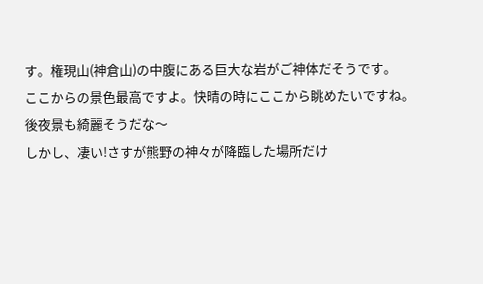す。権現山(神倉山)の中腹にある巨大な岩がご神体だそうです。
ここからの景色最高ですよ。快晴の時にここから眺めたいですね。
後夜景も綺麗そうだな〜
しかし、凄い!さすが熊野の神々が降臨した場所だけ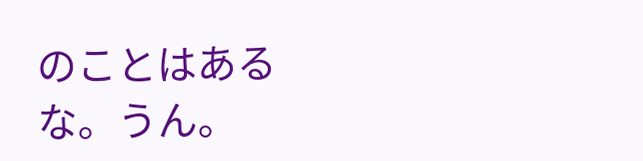のことはあるな。うん。